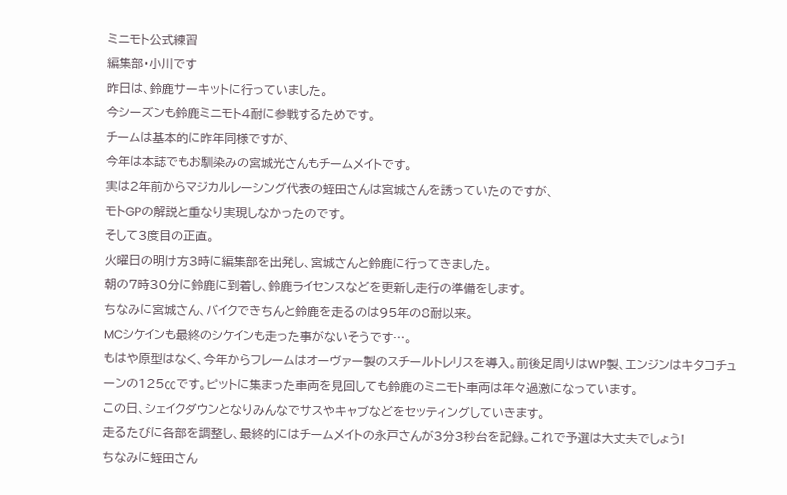ミニモト公式練習
編集部・小川です
昨日は、鈴鹿サーキットに行っていました。
今シーズンも鈴鹿ミニモト4耐に参戦するためです。
チームは基本的に昨年同様ですが、
今年は本誌でもお馴染みの宮城光さんもチームメイトです。
実は2年前からマジカルレーシング代表の蛭田さんは宮城さんを誘っていたのですが、
モトGPの解説と重なり実現しなかったのです。
そして3度目の正直。
火曜日の明け方3時に編集部を出発し、宮城さんと鈴鹿に行ってきました。
朝の7時30分に鈴鹿に到着し、鈴鹿ライセンスなどを更新し走行の準備をします。
ちなみに宮城さん、バイクできちんと鈴鹿を走るのは95年の8耐以来。
MCシケインも最終のシケインも走った事がないそうです…。
もはや原型はなく、今年からフレームはオーヴァー製のスチールトレリスを導入。前後足周りはWP製、エンジンはキタコチューンの125㏄です。ピットに集まった車両を見回しても鈴鹿のミニモト車両は年々過激になっています。
この日、シェイクダウンとなりみんなでサスやキャブなどをセッティングしていきます。
走るたびに各部を調整し、最終的にはチームメイトの永戸さんが3分3秒台を記録。これで予選は大丈夫でしょう!
ちなみに蛭田さん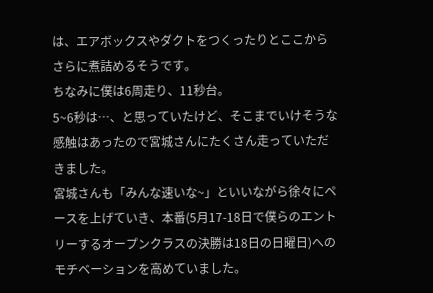は、エアボックスやダクトをつくったりとここからさらに煮詰めるそうです。
ちなみに僕は6周走り、11秒台。
5~6秒は…、と思っていたけど、そこまでいけそうな感触はあったので宮城さんにたくさん走っていただきました。
宮城さんも「みんな速いな~」といいながら徐々にペースを上げていき、本番(5月17-18日で僕らのエントリーするオープンクラスの決勝は18日の日曜日)へのモチベーションを高めていました。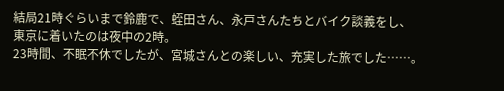結局21時ぐらいまで鈴鹿で、蛭田さん、永戸さんたちとバイク談義をし、
東京に着いたのは夜中の2時。
23時間、不眠不休でしたが、宮城さんとの楽しい、充実した旅でした……。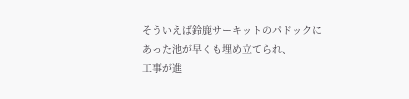そういえば鈴鹿サーキットのパドックにあった池が早くも埋め立てられ、
工事が進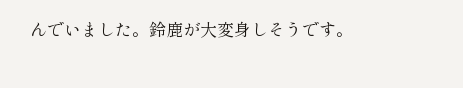んでいました。鈴鹿が大変身しそうです。